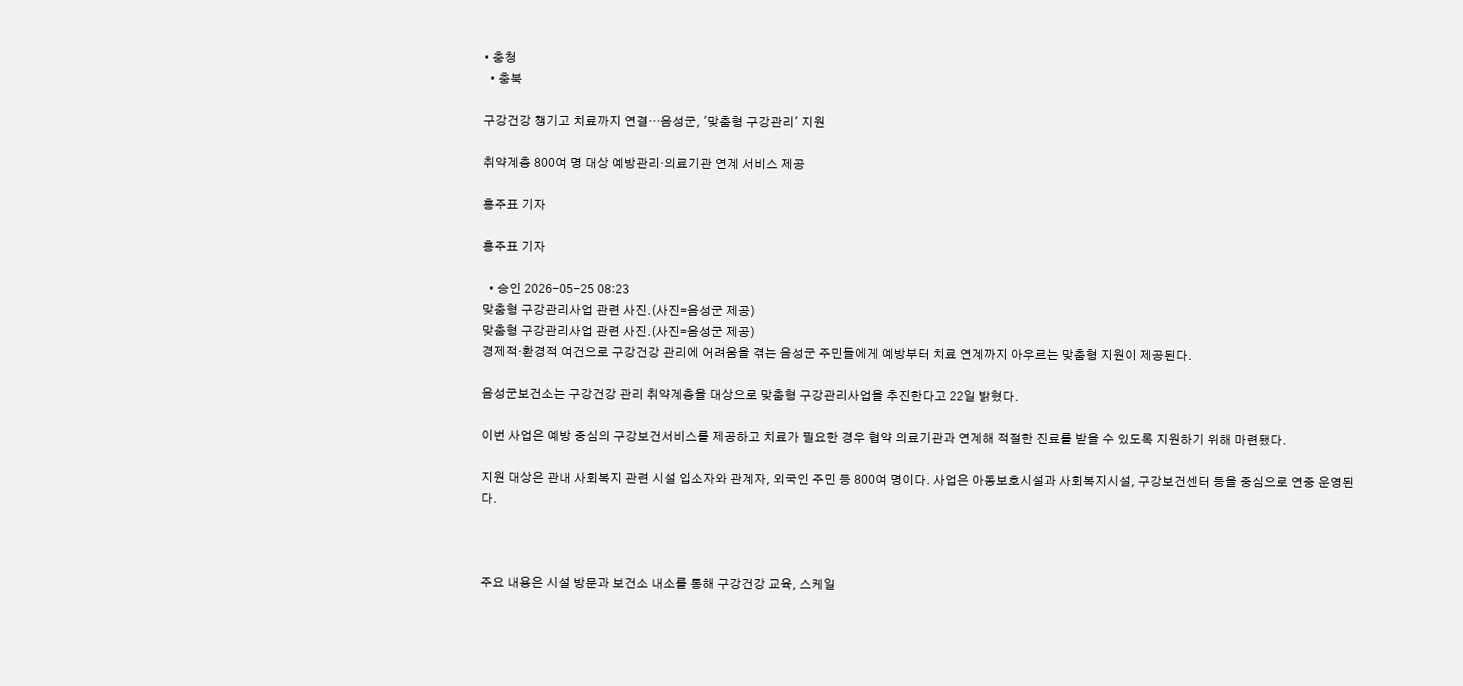• 충청
  • 충북

구강건강 챙기고 치료까지 연결…음성군, '맞춤형 구강관리' 지원

취약계층 800여 명 대상 예방관리·의료기관 연계 서비스 제공

홍주표 기자

홍주표 기자

  • 승인 2026-05-25 08:23
맞춤형 구강관리사업 관련 사진.(사진=음성군 제공)
맞춤형 구강관리사업 관련 사진.(사진=음성군 제공)
경제적·환경적 여건으로 구강건강 관리에 어려움을 겪는 음성군 주민들에게 예방부터 치료 연계까지 아우르는 맞춤형 지원이 제공된다.

음성군보건소는 구강건강 관리 취약계층을 대상으로 맞춤형 구강관리사업을 추진한다고 22일 밝혔다.

이번 사업은 예방 중심의 구강보건서비스를 제공하고 치료가 필요한 경우 협약 의료기관과 연계해 적절한 진료를 받을 수 있도록 지원하기 위해 마련됐다.

지원 대상은 관내 사회복지 관련 시설 입소자와 관계자, 외국인 주민 등 800여 명이다. 사업은 아동보호시설과 사회복지시설, 구강보건센터 등을 중심으로 연중 운영된다.



주요 내용은 시설 방문과 보건소 내소를 통해 구강건강 교육, 스케일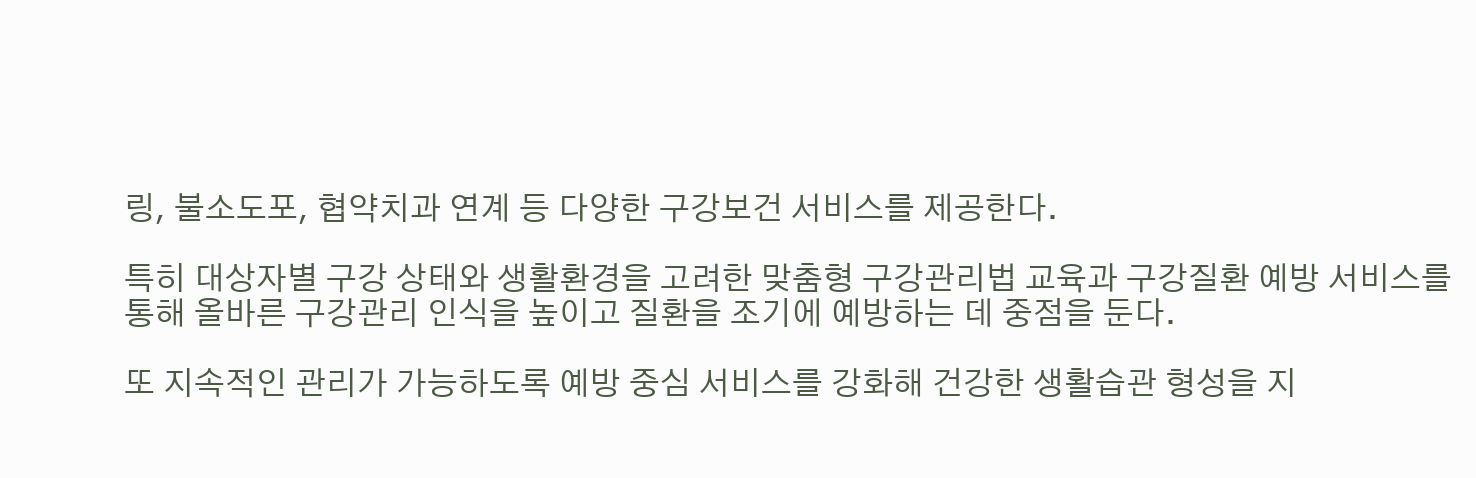링, 불소도포, 협약치과 연계 등 다양한 구강보건 서비스를 제공한다.

특히 대상자별 구강 상태와 생활환경을 고려한 맞춤형 구강관리법 교육과 구강질환 예방 서비스를 통해 올바른 구강관리 인식을 높이고 질환을 조기에 예방하는 데 중점을 둔다.

또 지속적인 관리가 가능하도록 예방 중심 서비스를 강화해 건강한 생활습관 형성을 지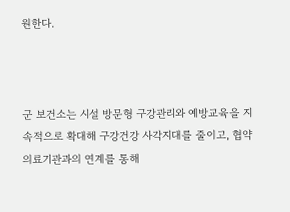원한다.



군 보건소는 시설 방문형 구강관리와 예방교육을 지속적으로 확대해 구강건강 사각지대를 줄이고, 협약 의료기관과의 연계를 통해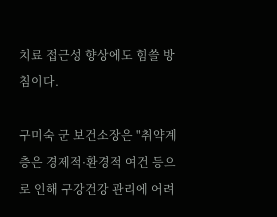치료 접근성 향상에도 힘쓸 방침이다.

구미숙 군 보건소장은 "취약계층은 경제적·환경적 여건 등으로 인해 구강건강 관리에 어려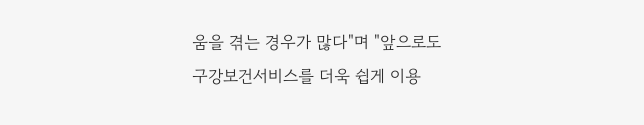움을 겪는 경우가 많다"며 "앞으로도 구강보건서비스를 더욱 쉽게 이용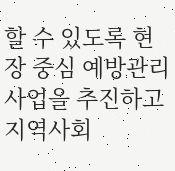할 수 있도록 현장 중심 예방관리 사업을 추진하고 지역사회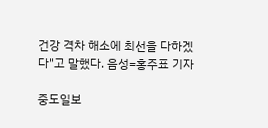건강 격차 해소에 최선을 다하겠다"고 말했다. 음성=홍주표 기자

중도일보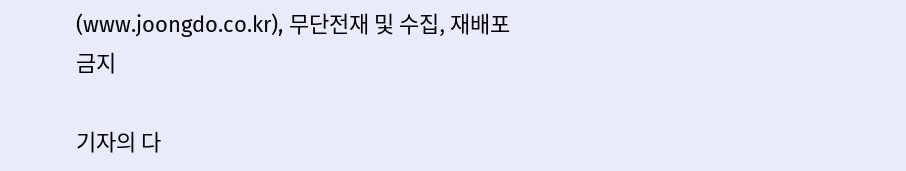(www.joongdo.co.kr), 무단전재 및 수집, 재배포 금지

기자의 다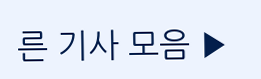른 기사 모음 ▶